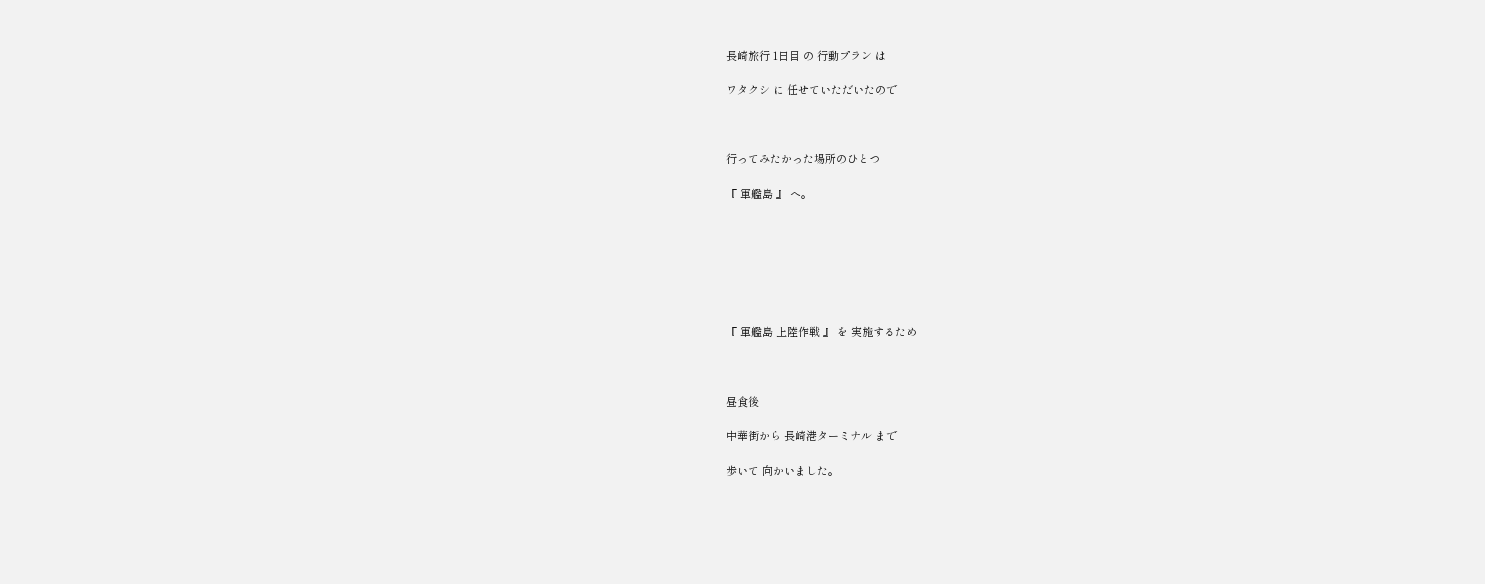長崎旅行 1日目 の 行動プラン は

ワタクシ に 任せていただいたので



行ってみたかった場所のひとつ

『 軍艦島 』 へ。







『 軍艦島 上陸作戦 』 を 実施するため



昼食後

中華街から 長崎港ターミナル まで

歩いて 向かいました。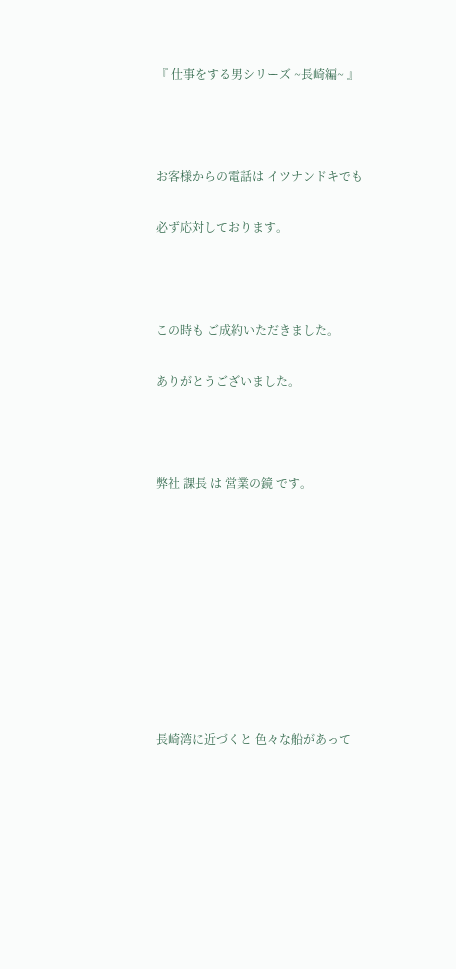『 仕事をする男シリーズ ~長崎編~ 』



お客様からの電話は イツナンドキでも

必ず応対しております。



この時も ご成約いただきました。

ありがとうございました。



弊社 課長 は 営業の鏡 です。









長崎湾に近づくと 色々な船があって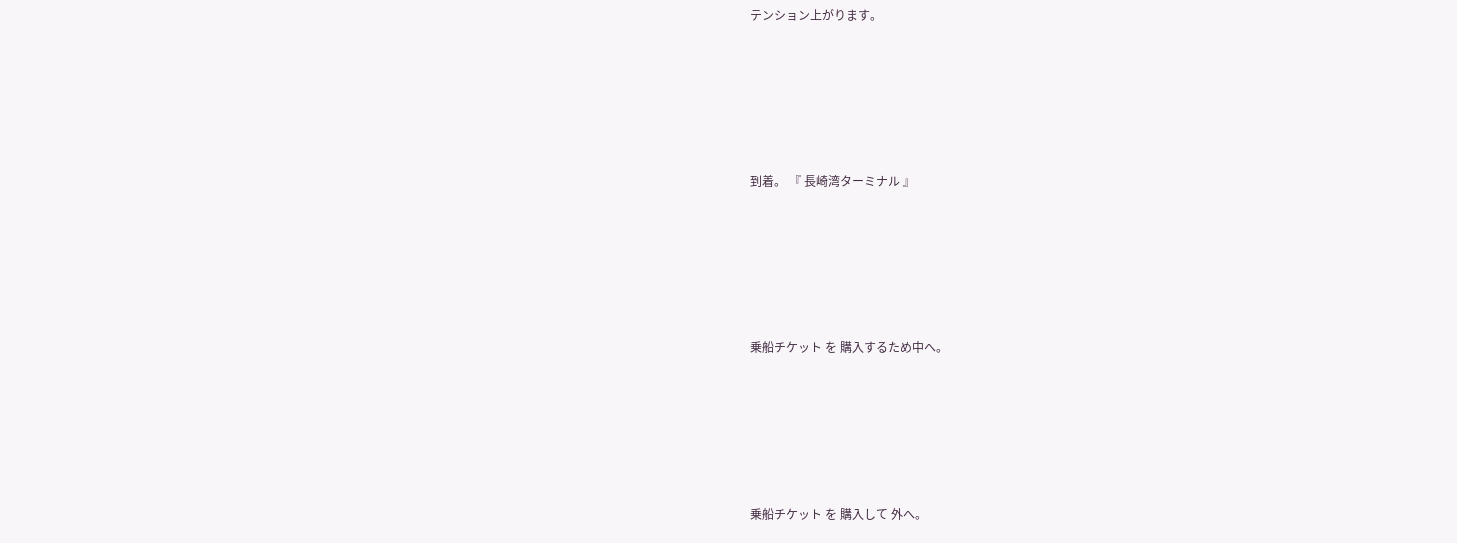テンション上がります。







到着。 『 長崎湾ターミナル 』







乗船チケット を 購入するため中へ。







乗船チケット を 購入して 外へ。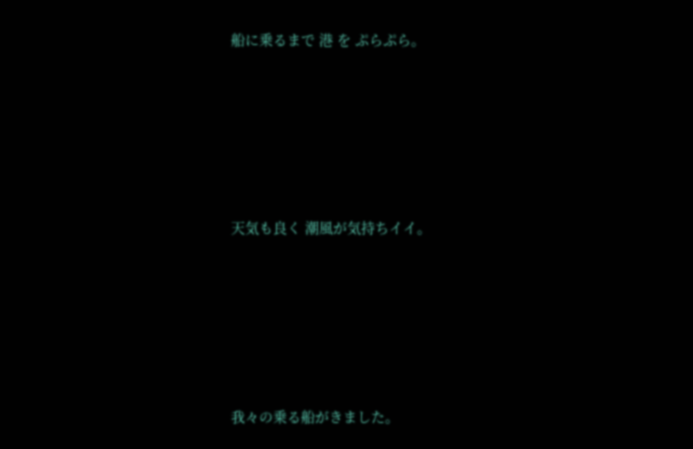船に乗るまで 港 を ぷらぷら。







天気も良く 潮風が気持ちイイ。







我々の乗る船がきました。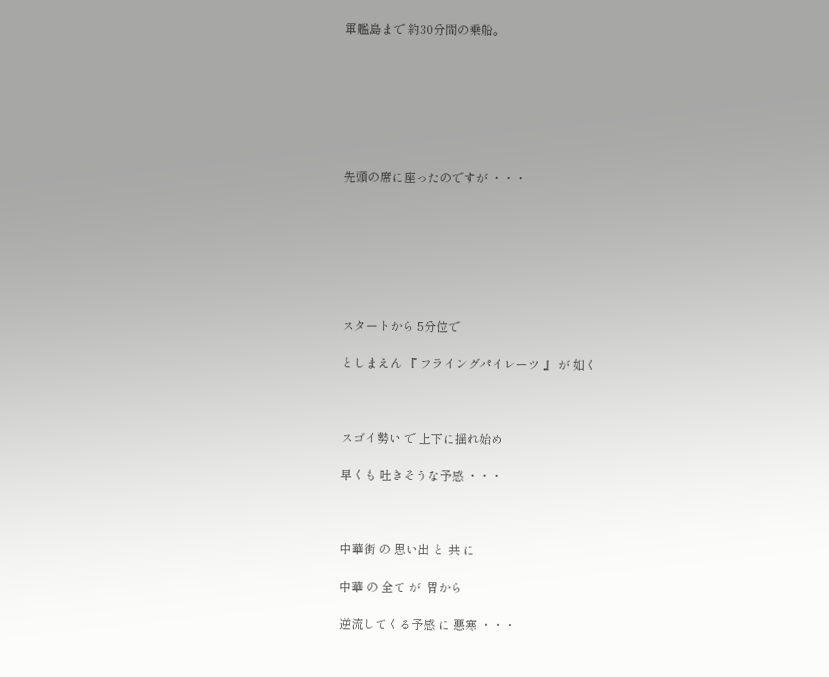軍艦島まで 約30分間の乗船。







先頭の席に座ったのですが ・・・







スタートから 5分位で

としまえん 『 フライングパイレーツ 』 が 如く



スゴイ勢い で 上下に揺れ始め

早くも 吐きそうな予感 ・・・



中華街 の 思い出 と 共 に

中華 の 全て が  胃から

逆流してくる予感 に 悪寒 ・・・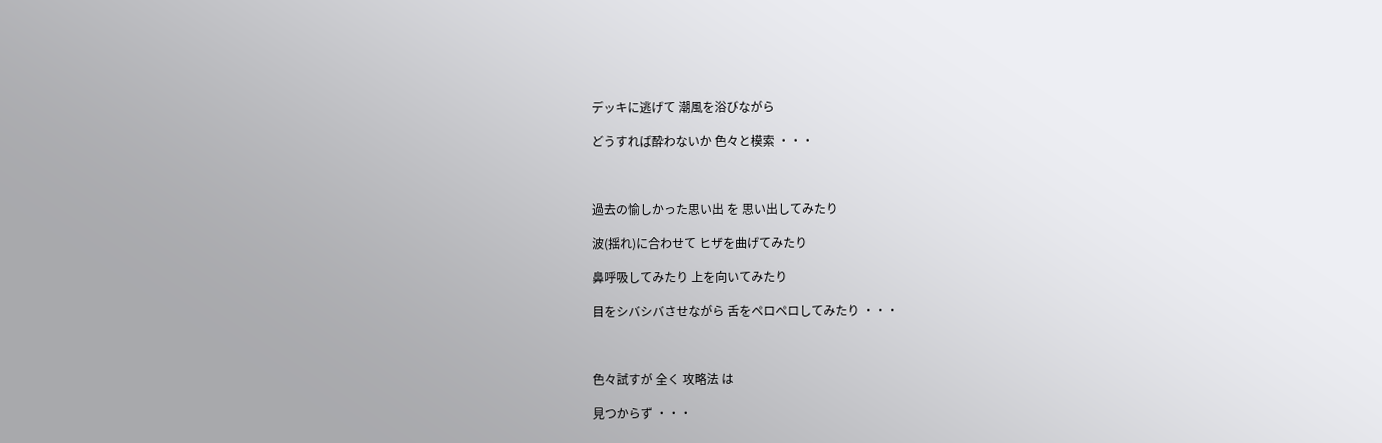デッキに逃げて 潮風を浴びながら

どうすれば酔わないか 色々と模索 ・・・



過去の愉しかった思い出 を 思い出してみたり

波(揺れ)に合わせて ヒザを曲げてみたり

鼻呼吸してみたり 上を向いてみたり

目をシバシバさせながら 舌をペロペロしてみたり ・・・



色々試すが 全く 攻略法 は

見つからず ・・・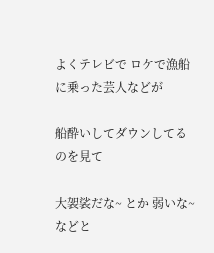よくテレビで ロケで漁船に乗った芸人などが

船酔いしてダウンしてるのを見て

大袈裟だな~ とか 弱いな~ などと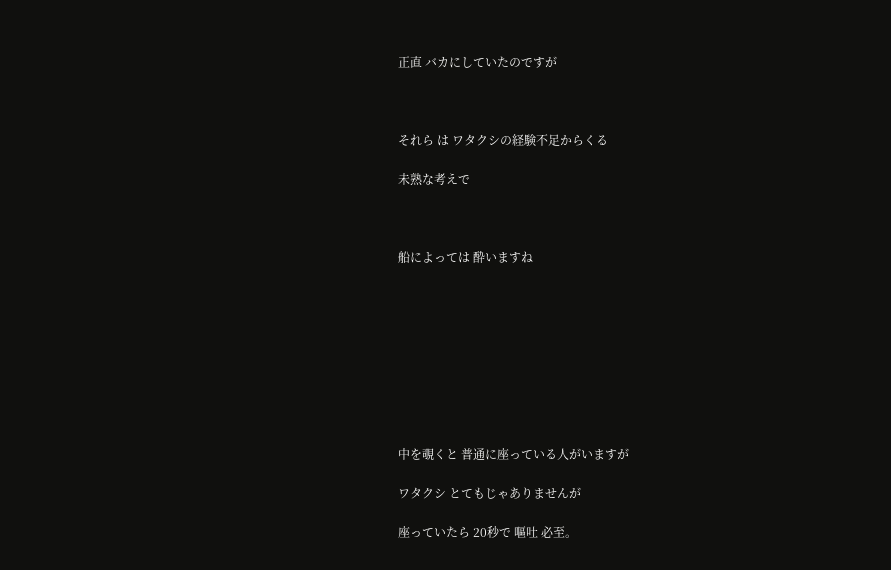正直 バカにしていたのですが



それら は ワタクシの経験不足からくる

未熟な考えで



船によっては 酔いますね









中を覗くと 普通に座っている人がいますが

ワタクシ とてもじゃありませんが

座っていたら 20秒で 嘔吐 必至。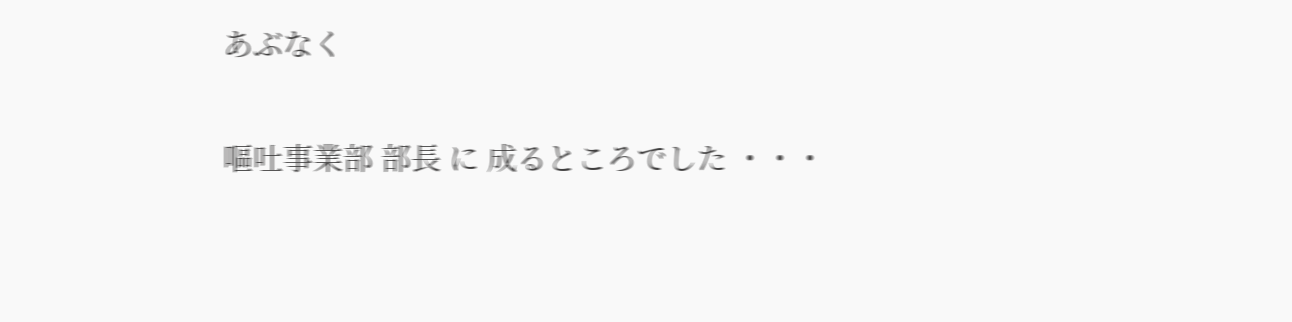あぶなく

嘔吐事業部 部長 に 成るところでした ・・・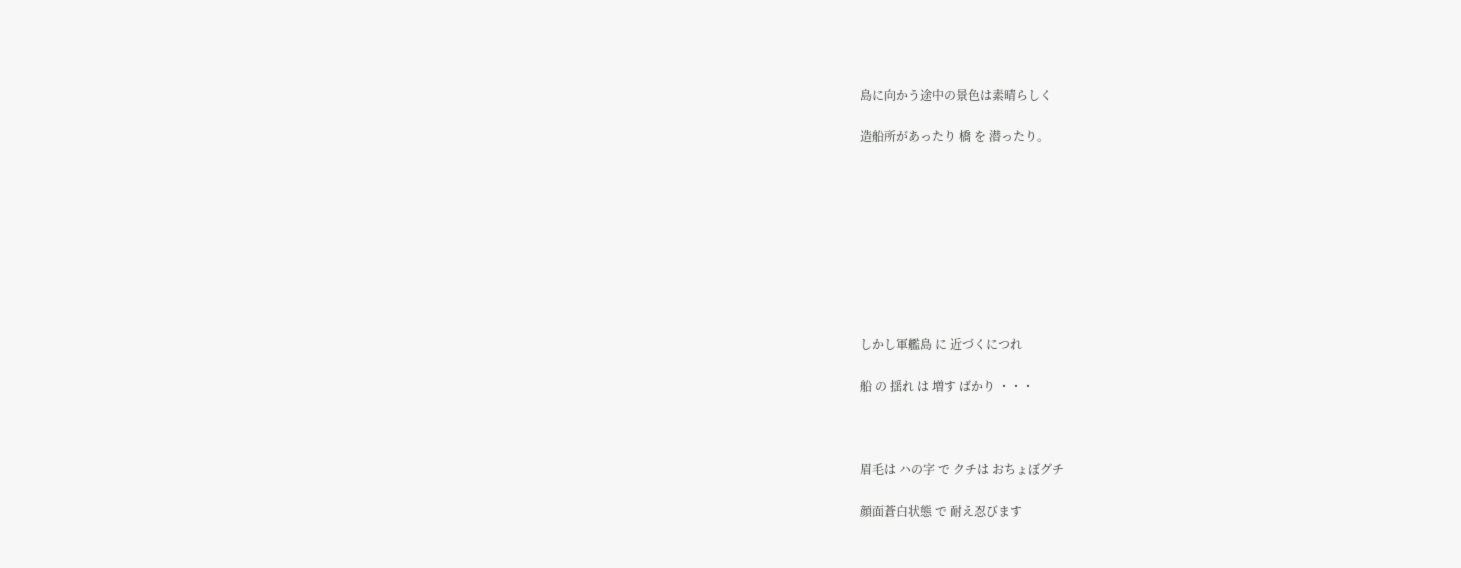島に向かう途中の景色は素晴らしく

造船所があったり 橋 を 潜ったり。









しかし軍艦島 に 近づくにつれ

船 の 揺れ は 増す ばかり ・・・



眉毛は ハの字 で クチは おちょぼグチ

顔面蒼白状態 で 耐え忍びます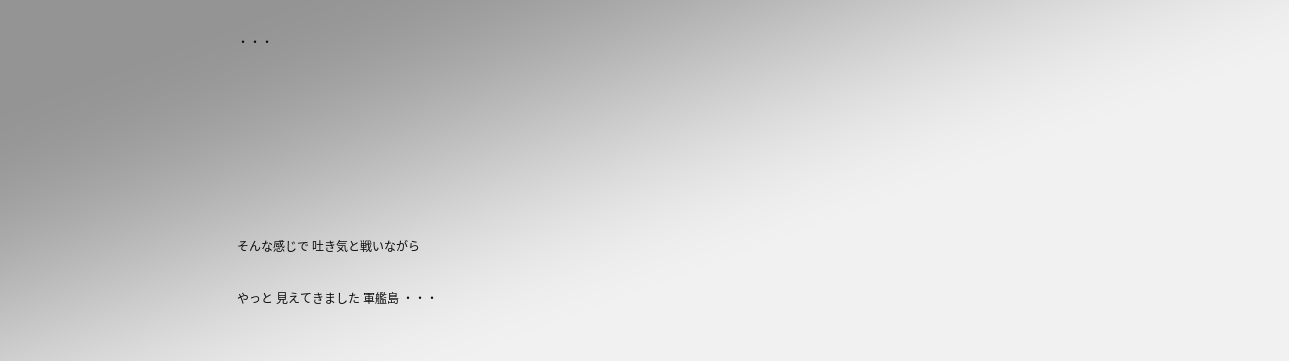・・・







そんな感じで 吐き気と戦いながら

やっと 見えてきました 軍艦島 ・・・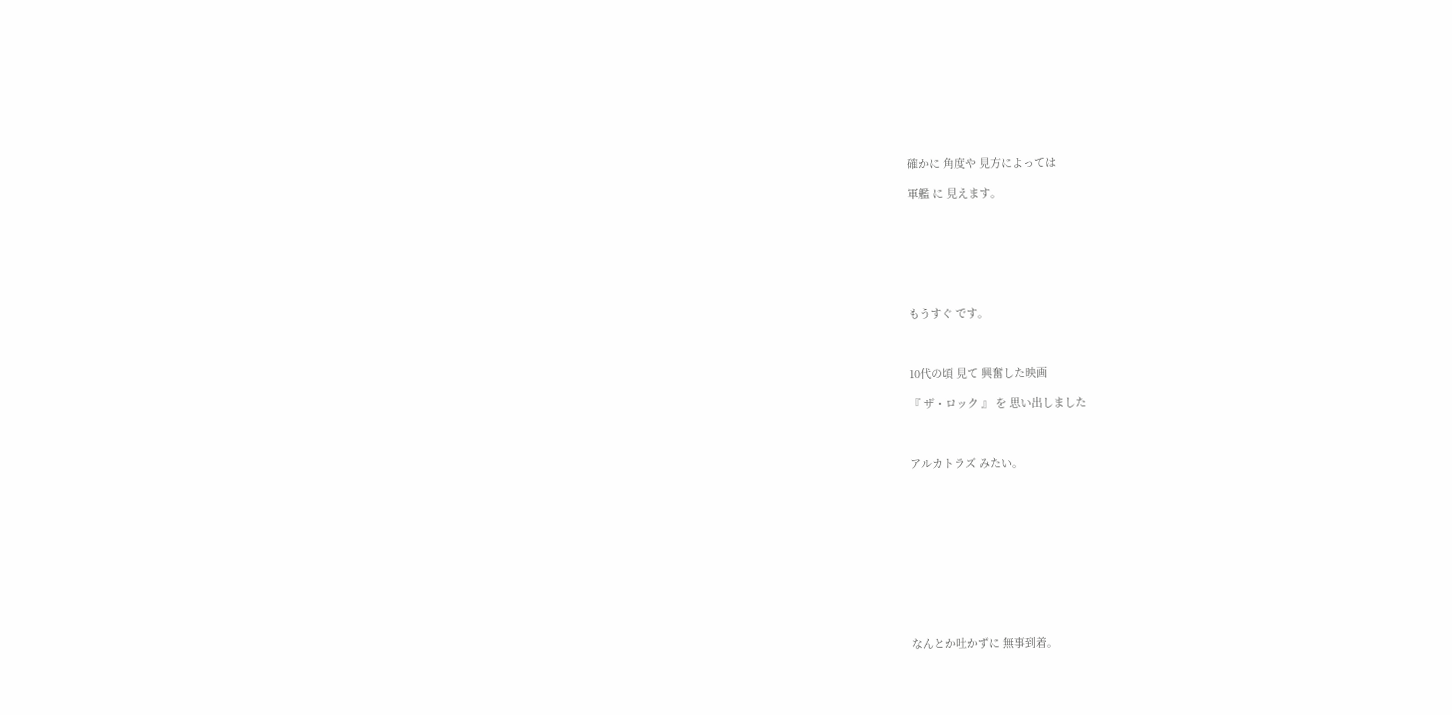確かに 角度や 見方によっては

軍艦 に 見えます。







もうすぐ です。



10代の頃 見て 興奮した映画

『 ザ・ロック 』 を 思い出しました



アルカトラズ みたい。











なんとか吐かずに 無事到着。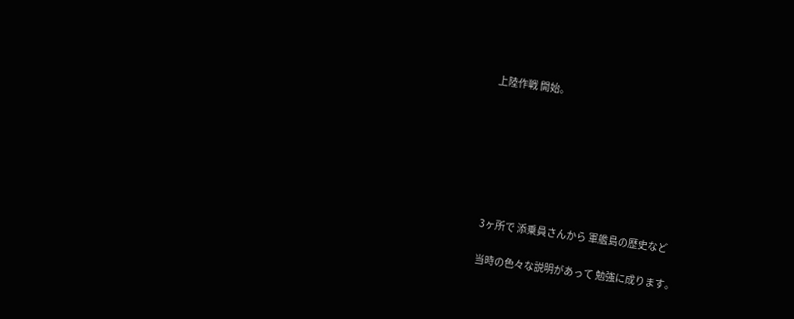上陸作戦 開始。







3ヶ所で 添乗員さんから 軍艦島の歴史など

当時の色々な説明があって 勉強に成ります。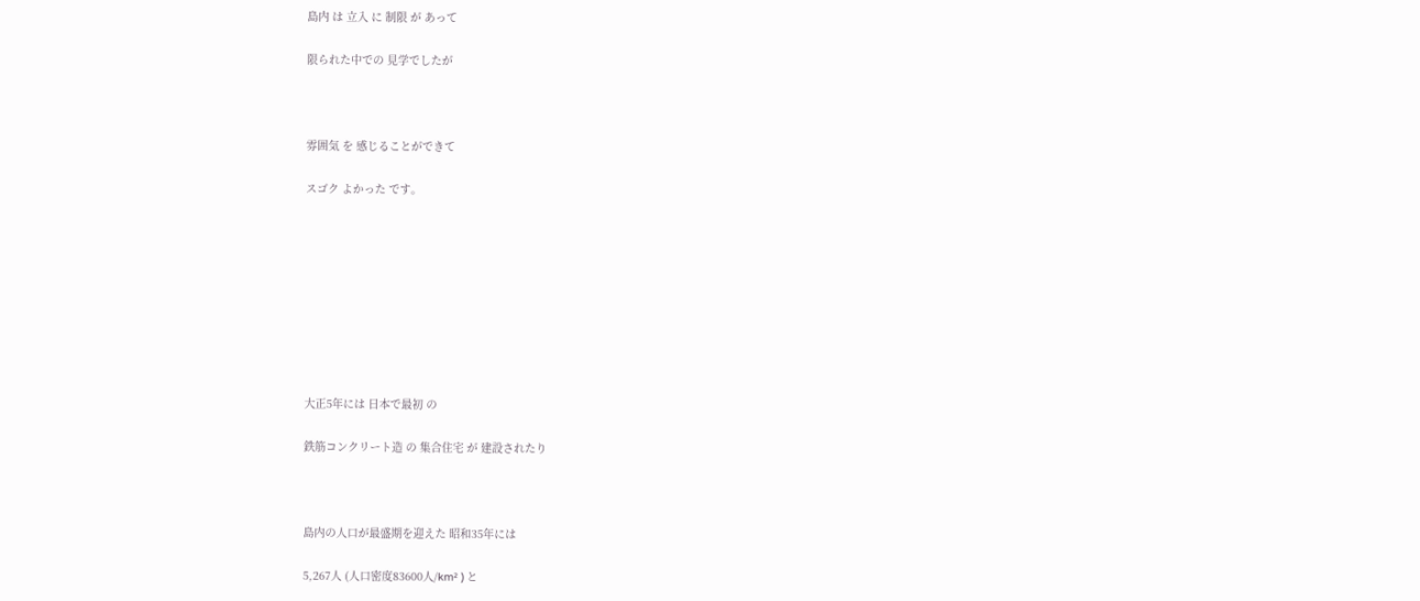島内 は 立入 に 制限 が あって

限られた中での 見学でしたが



雰囲気 を 感じることができて

スゴク よかった です。









大正5年には 日本で最初 の

鉄筋コンクリート造 の 集合住宅 が 建設されたり



島内の人口が最盛期を迎えた 昭和35年には

5,267人 (人口密度83600人/km² ) と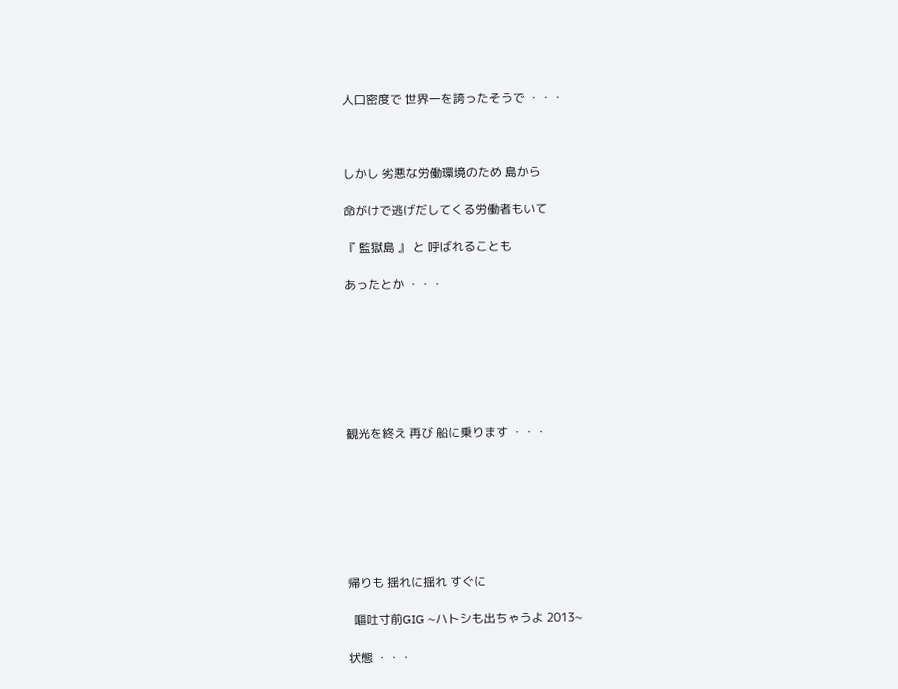人口密度で 世界一を誇ったそうで ・・・



しかし 劣悪な労働環境のため 島から

命がけで逃げだしてくる労働者もいて

『 監獄島 』 と 呼ばれることも

あったとか ・・・







観光を終え 再び 船に乗ります ・・・







帰りも 揺れに揺れ すぐに

  嘔吐寸前GIG ~ハトシも出ちゃうよ 2013~

状態 ・・・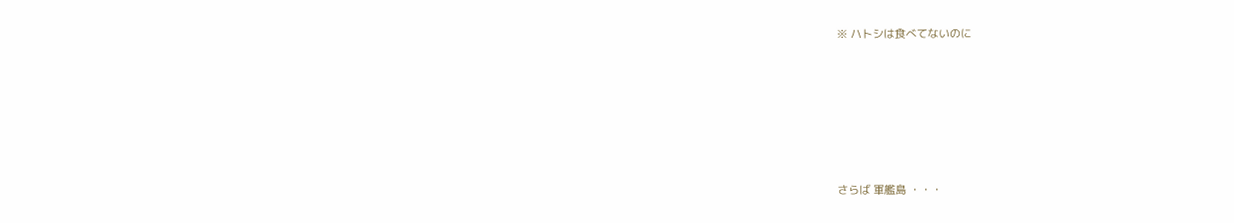※ ハトシは食べてないのに







さらば 軍艦島 ・・・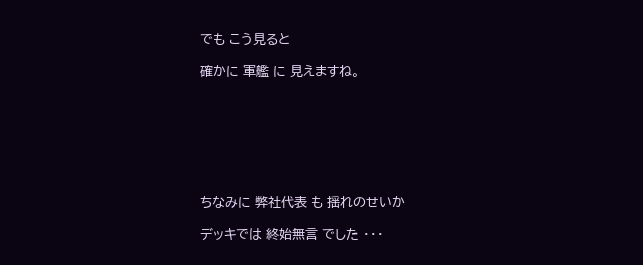でも こう見ると

確かに 軍艦 に 見えますね。







ちなみに 弊社代表 も 揺れのせいか

デッキでは 終始無言 でした ・・・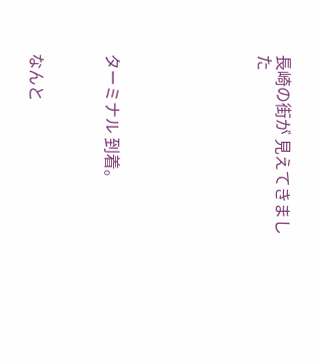長崎の街が 見えてきました







ターミナル 到着。



なんと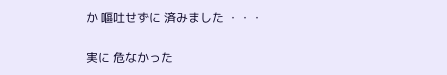か 嘔吐せずに 済みました ・・・

実に 危なかった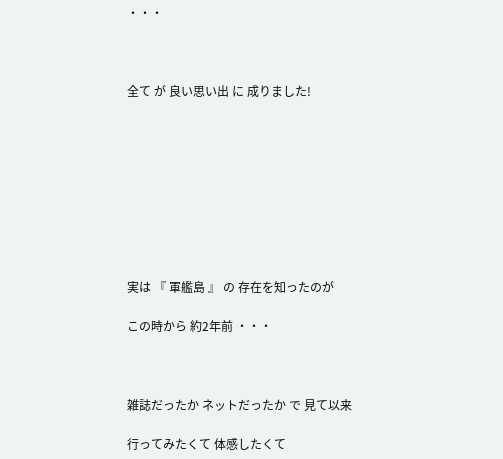・・・



全て が 良い思い出 に 成りました!









実は 『 軍艦島 』 の 存在を知ったのが

この時から 約2年前 ・・・



雑誌だったか ネットだったか で 見て以来

行ってみたくて 体感したくて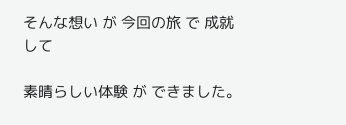そんな想い が 今回の旅 で 成就 して

素晴らしい体験 が できました。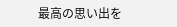最高の思い出を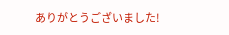ありがとうございました!